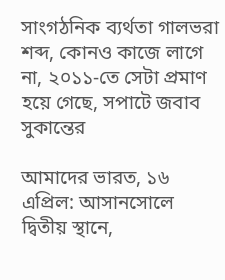সাংগঠনিক ব্যর্থতা গালভরা শব্দ, কোনও কাজে লাগে না, ২০১১-তে সেটা প্রমাণ হয়ে গেছে, সপাটে জবাব সুকান্তের

আমাদের ভারত, ১৬ এপ্রিল: আসানসোলে দ্বিতীয় স্থানে,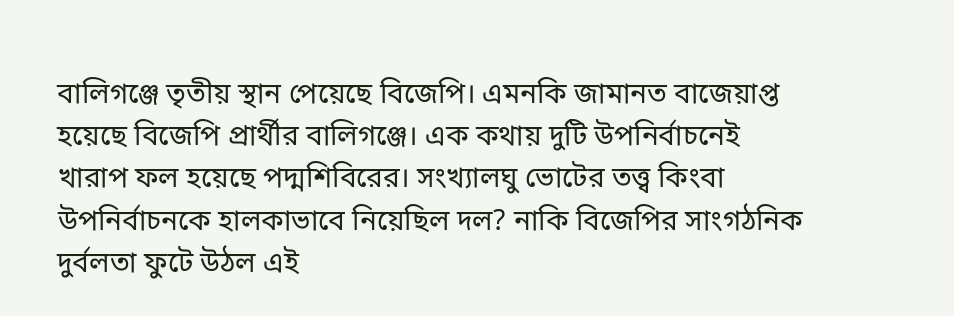বালিগঞ্জে তৃতীয় স্থান পেয়েছে বিজেপি। এমনকি জামানত বাজেয়াপ্ত হয়েছে বিজেপি প্রার্থীর বালিগঞ্জে। এক কথায় দুটি উপনির্বাচনেই খারাপ ফল হয়েছে পদ্মশিবিরের। সংখ্যালঘু ভোটের তত্ত্ব কিংবা উপনির্বাচনকে হালকাভাবে নিয়েছিল দল? নাকি বিজেপির সাংগঠনিক দুর্বলতা ফুটে উঠল এই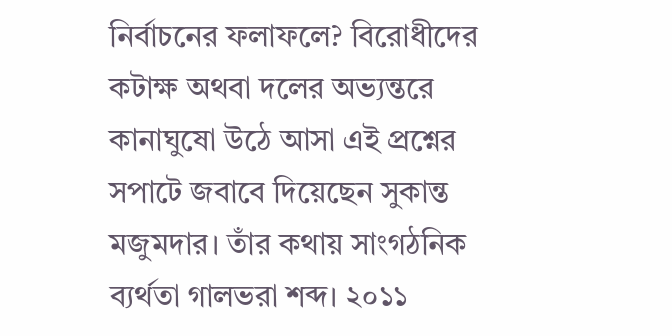নির্বাচনের ফলাফলে? বিরোধীদের কটাক্ষ অথবা দলের অভ্যন্তরে কানাঘুষো উঠে আসা এই প্রশ্নের সপাটে জবাবে দিয়েছেন সুকান্ত মজুমদার। তাঁর কথায় সাংগঠনিক ব্যর্থতা গালভরা শব্দ। ২০১১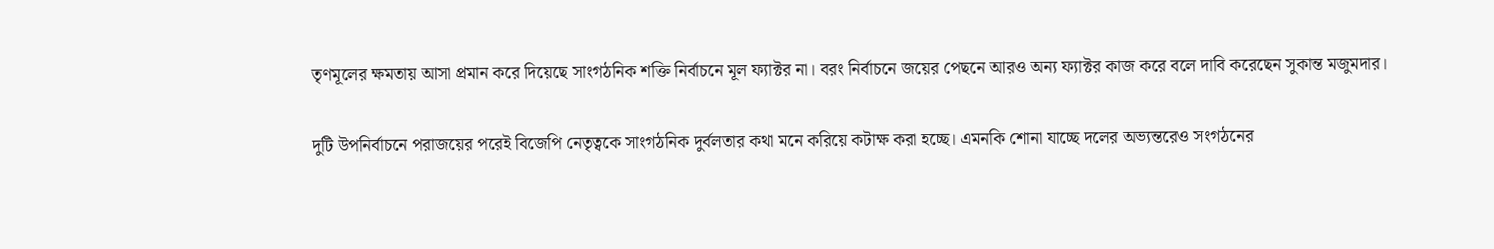তৃণমূলের ক্ষমতায় আসা প্রমান করে দিয়েছে সাংগঠনিক শক্তি নির্বাচনে মূল ফ্যাক্টর না। বরং নির্বাচনে জয়ের পেছনে আরও অন্য ফ্যাক্টর কাজ করে বলে দাবি করেছেন সুকান্ত মজুমদার।

দুটি উপনির্বাচনে পরাজয়ের পরেই বিজেপি নেতৃত্বকে সাংগঠনিক দুর্বলতার কথা মনে করিয়ে কটাক্ষ করা হচ্ছে। এমনকি শোনা যাচ্ছে দলের অভ্যন্তরেও সংগঠনের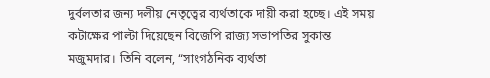দুর্বলতার জন্য দলীয় নেতৃত্বের ব্যর্থতাকে দায়ী করা হচ্ছে। এই সময় কটাক্ষের পাল্টা দিয়েছেন বিজেপি রাজ্য সভাপতির সুকান্ত মজুমদার। তিনি বলেন, “সাংগঠনিক ব্যর্থতা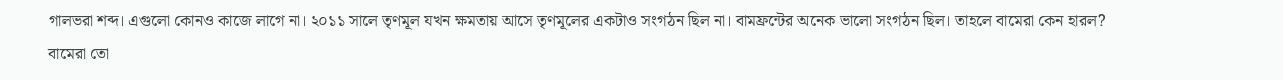গালভরা শব্দ। এগুলো কোনও কাজে লাগে না। ২০১১ সালে তৃণমূল যখন ক্ষমতায় আসে তৃণমূলের একটাও সংগঠন ছিল না। বামফ্রন্টের অনেক ভালো সংগঠন ছিল। তাহলে বামেরা কেন হারল? বামেরা তো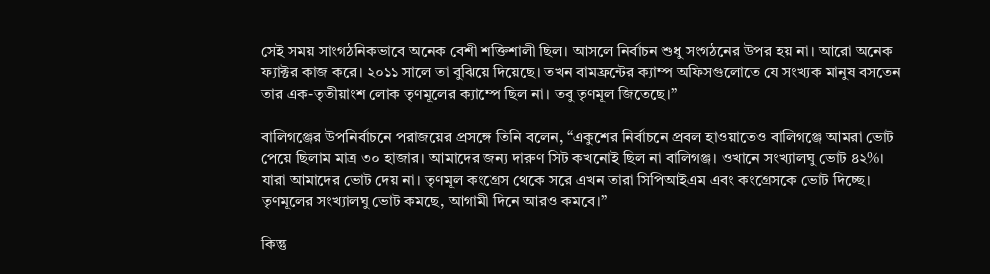সেই সময় সাংগঠনিকভাবে অনেক বেশী শক্তিশালী ছিল। আসলে নির্বাচন শুধু সংগঠনের উপর হয় না। আরো অনেক ফ্যাক্টর কাজ করে। ২০১১ সালে তা বুঝিয়ে দিয়েছে। তখন বামফ্রন্টের ক্যাম্প অফিসগুলোতে যে সংখ্যক মানুষ বসতেন তার এক-তৃতীয়াংশ লোক তৃণমূলের ক্যাম্পে ছিল না। তবু তৃণমূল জিতেছে।”

বালিগঞ্জের উপনির্বাচনে পরাজয়ের প্রসঙ্গে তিনি বলেন, “একুশের নির্বাচনে প্রবল হাওয়াতেও বালিগঞ্জে আমরা ভোট পেয়ে ছিলাম মাত্র ৩০ হাজার। আমাদের জন্য দারুণ সিট কখনোই ছিল না বালিগঞ্জ। ওখানে সংখ্যালঘু ভোট ৪২%। যারা আমাদের ভোট দেয় না। তৃণমূল কংগ্রেস থেকে সরে এখন তারা সিপিআইএম এবং কংগ্রেসকে ভোট দিচ্ছে। তৃণমূলের সংখ্যালঘু ভোট কমছে, আগামী দিনে আরও কমবে।”

কিন্তু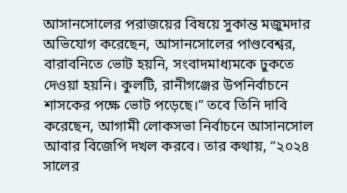আসানসোলের পরাজয়ের বিষয়ে সুকান্ত মজুমদার অভিযোগ করেছেন, আসানসোলের পাণ্ডবেশ্বর, বারাবনিতে ভোট হয়নি, সংবাদমাধ্যমকে ঢুকতে দেওয়া হয়নি। কুলটি, রানীগঞ্জের উপনির্বাচনে শাসকের পক্ষে ভোট পড়েছে।” তবে তিনি দাবি করেছেন, আগামী লোকসভা নির্বাচনে আসানসোল আবার বিজেপি দখল করবে। তার কথায়, “২০২৪ সালের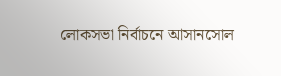লোকসভা নির্বাচনে আসানসোল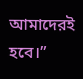আমাদেরই হবে।”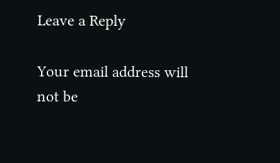Leave a Reply

Your email address will not be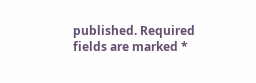published. Required fields are marked *